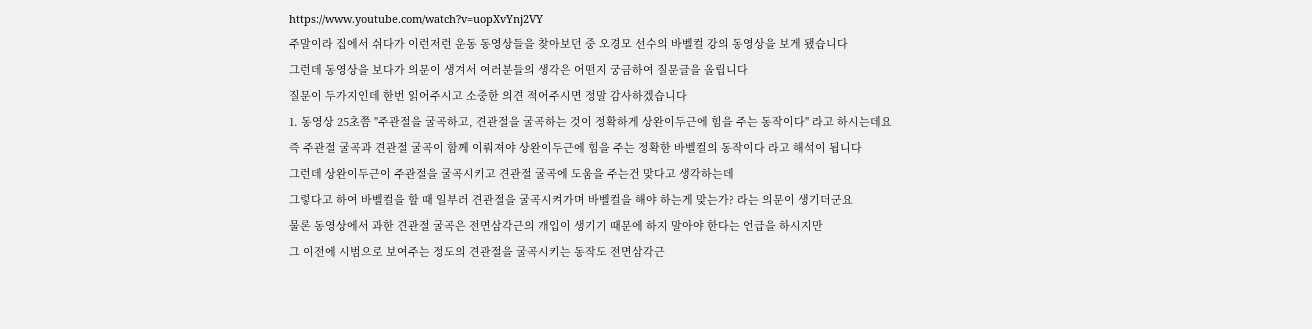https://www.youtube.com/watch?v=uopXvYnj2VY
주말이라 집에서 쉬다가 이런저런 운동 동영상들을 찾아보던 중 오경모 선수의 바벨컬 강의 동영상을 보게 됐습니다
그런데 동영상을 보다가 의문이 생겨서 여러분들의 생각은 어떤지 궁금하여 질문글을 올립니다
질문이 두가지인데 한번 읽어주시고 소중한 의견 적어주시면 정말 감사하겠습니다
1. 동영상 25초쯤 "주관절을 굴곡하고, 견관절을 굴곡하는 것이 정확하게 상완이두근에 힘을 주는 동작이다" 라고 하시는데요
즉 주관절 굴곡과 견관절 굴곡이 함께 이뤄져야 상완이두근에 힘을 주는 정확한 바벨컬의 동작이다 라고 해석이 됩니다
그런데 상완이두근이 주관절을 굴곡시키고 견관절 굴곡에 도움을 주는건 맞다고 생각하는데
그렇다고 하여 바벨컬을 할 때 일부러 견관절을 굴곡시켜가며 바벨컬을 해야 하는게 맞는가? 라는 의문이 생기더군요
물론 동영상에서 과한 견관절 굴곡은 전면삼각근의 개입이 생기기 때문에 하지 말아야 한다는 언급을 하시지만
그 이전에 시범으로 보여주는 정도의 견관절을 굴곡시키는 동작도 전면삼각근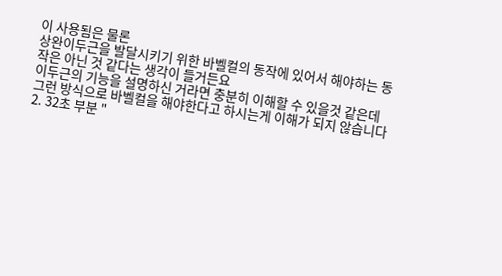이 사용됨은 물론
상완이두근을 발달시키기 위한 바벨컬의 동작에 있어서 해야하는 동작은 아닌 것 같다는 생각이 들거든요
이두근의 기능을 설명하신 거라면 충분히 이해할 수 있을것 같은데
그런 방식으로 바벨컬을 해야한다고 하시는게 이해가 되지 않습니다
2. 32초 부분 "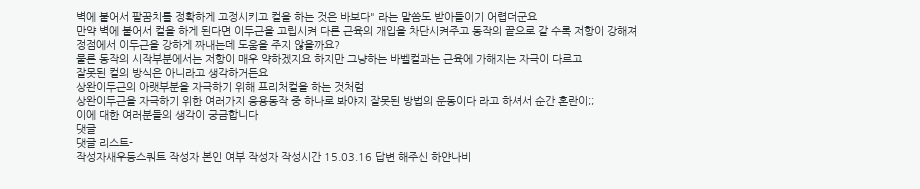벽에 붙어서 팔꿈치를 정확하게 고정시키고 컬을 하는 것은 바보다" 라는 말씀도 받아들이기 어렵더군요
만약 벽에 붙어서 컬을 하게 된다면 이두근을 고립시켜 다른 근육의 개입을 차단시켜주고 동작의 끝으로 갈 수록 저항이 강해져
정점에서 이두근을 강하게 짜내는데 도움을 주지 않을까요?
물론 동작의 시작부분에서는 저항이 매우 약하겠지요 하지만 그냥하는 바벨컬과는 근육에 가해지는 자극이 다르고
잘못된 컬의 방식은 아니라고 생각하거든요
상완이두근의 아랫부분을 자극하기 위해 프리처컬을 하는 것처럼
상완이두근을 자극하기 위한 여러가지 응용동작 중 하나로 봐야지 잘못된 방법의 운동이다 라고 하셔서 순간 혼란이;;
이에 대한 여러분들의 생각이 궁금합니다
댓글
댓글 리스트-
작성자새우등스쿼트 작성자 본인 여부 작성자 작성시간 15.03.16 답변 해주신 하얀나비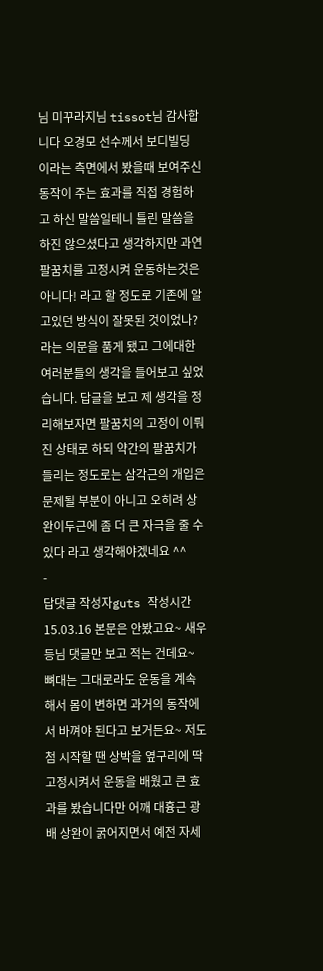님 미꾸라지님 tissot님 감사합니다 오경모 선수께서 보디빌딩 이라는 측면에서 봤을때 보여주신 동작이 주는 효과를 직접 경험하고 하신 말씀일테니 틀린 말씀을 하진 않으셨다고 생각하지만 과연 팔꿈치를 고정시켜 운동하는것은 아니다! 라고 할 정도로 기존에 알고있던 방식이 잘못된 것이었나? 라는 의문을 품게 됐고 그에대한 여러분들의 생각을 들어보고 싶었습니다. 답글을 보고 제 생각을 정리해보자면 팔꿈치의 고정이 이뤄진 상태로 하되 약간의 팔꿈치가 들리는 정도로는 삼각근의 개입은 문제될 부분이 아니고 오히려 상완이두근에 좀 더 큰 자극을 줄 수 있다 라고 생각해야겠네요 ^^
-
답댓글 작성자guts 작성시간 15.03.16 본문은 안봤고요~ 새우등님 댓글만 보고 적는 건데요~ 뼈대는 그대로라도 운동을 계속 해서 몸이 변하면 과거의 동작에서 바껴야 된다고 보거든요~ 저도 첨 시작할 땐 상박을 옆구리에 딱 고정시켜서 운동을 배웠고 큰 효과를 봤습니다만 어깨 대흉근 광배 상완이 굵어지면서 예전 자세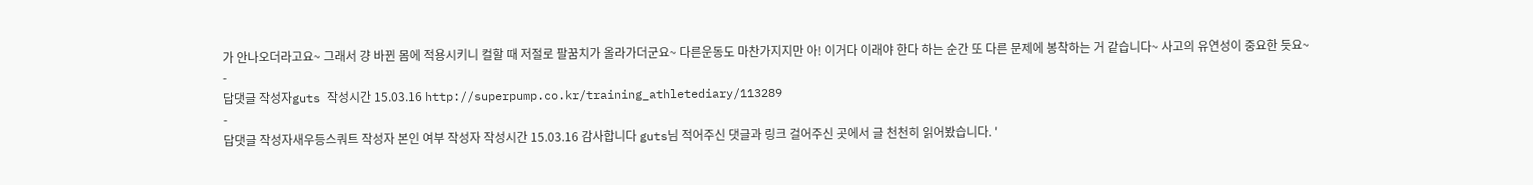가 안나오더라고요~ 그래서 걍 바뀐 몸에 적용시키니 컬할 때 저절로 팔꿈치가 올라가더군요~ 다른운동도 마찬가지지만 아! 이거다 이래야 한다 하는 순간 또 다른 문제에 봉착하는 거 같습니다~ 사고의 유연성이 중요한 듯요~
-
답댓글 작성자guts 작성시간 15.03.16 http://superpump.co.kr/training_athletediary/113289
-
답댓글 작성자새우등스쿼트 작성자 본인 여부 작성자 작성시간 15.03.16 감사합니다 guts님 적어주신 댓글과 링크 걸어주신 곳에서 글 천천히 읽어봤습니다. '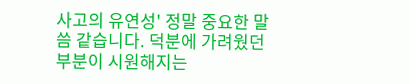사고의 유연성' 정말 중요한 말씀 같습니다. 덕분에 가려웠던 부분이 시원해지는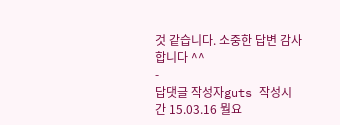것 같습니다. 소중한 답변 감사합니다 ^^
-
답댓글 작성자guts 작성시간 15.03.16 뭘요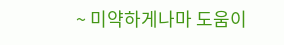~ 미약하게나마 도움이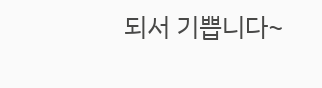되서 기쁩니다~